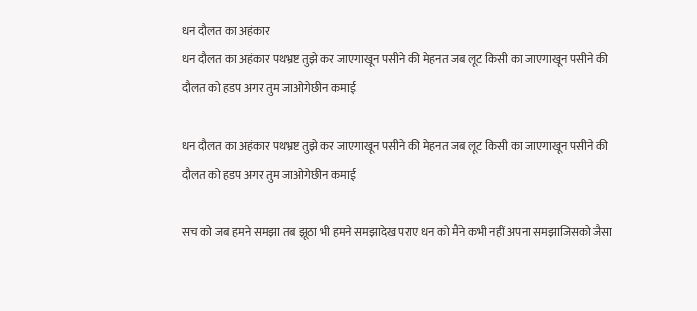धन दौलत का अहंकार
धन दौलत का अहंकार पथभ्रष्ट तुझे कर जाएगाखून पसीने की मेहनत जब लूट किसी का जाएगाखून पसीने की दौलत को हडप अगर तुम जाओगेछीन कमाई

धन दौलत का अहंकार पथभ्रष्ट तुझे कर जाएगाखून पसीने की मेहनत जब लूट किसी का जाएगाखून पसीने की दौलत को हडप अगर तुम जाओगेछीन कमाई

सच को जब हमने समझा तब झूठा भी हमने समझादेख पराए धन को मैंने कभी नहीं अपना समझाजिसको जैसा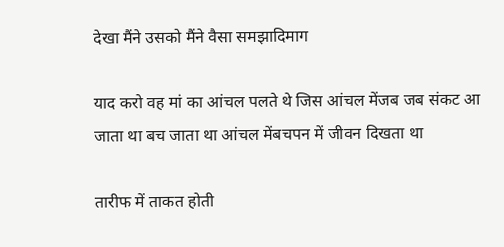देखा मैंने उसको मैंने वैसा समझादिमाग

याद करो वह मां का आंचल पलते थे जिस आंचल मेंजब जब संकट आ जाता था बच जाता था आंचल मेंबचपन में जीवन दिखता था

तारीफ में ताकत होती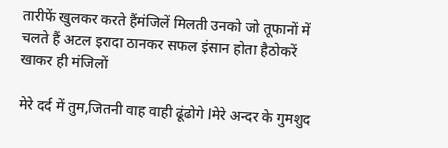तारीफें खुलकर करते हैंमंजिलें मिलती उनको जो तूफानों में चलते हैं अटल इरादा ठानकर सफल इंसान होता हैठोकरें खाकर ही मंजिलों

मेरे दर्द में तुम,जितनी वाह वाही ढूंढोगे lमेरे अन्दर के गुमशुद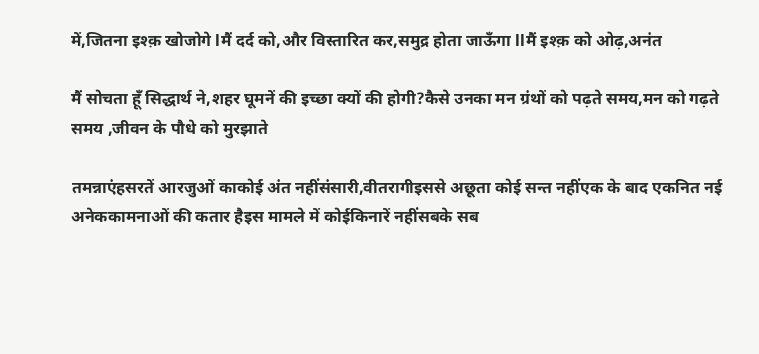में,जितना इश्क़ खोजोगे lमैं दर्द को,और विस्तारित कर,समुद्र होता जाऊँगा llमैं इश्क़ को ओढ़,अनंत

मैं सोचता हूँ सिद्धार्थ ने,शहर घूमनें की इच्छा क्यों की होगी?कैसे उनका मन ग्रंथों को पढ़ते समय,मन को गढ़ते समय ,जीवन के पौधे को मुरझाते

तमन्नाएंहसरतें आरजुओं काकोई अंत नहींसंसारी,वीतरागीइससे अछूता कोई सन्त नहींएक के बाद एकनित नई अनेककामनाओं की कतार हैइस मामले में कोईकिनारें नहींसबके सब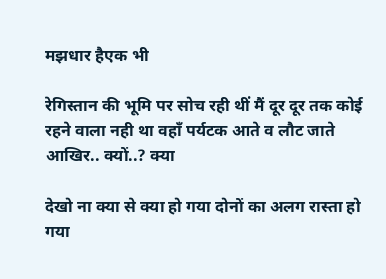मझधार हैएक भी

रेगिस्तान की भूमि पर सोच रही थीं मैं दूर दूर तक कोई रहने वाला नही था वहाँ पर्यटक आते व लौट जाते आखिर.. क्यों..? क्या

देखो ना क्या से क्या हो गया दोनों का अलग रास्ता हो गया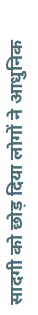सादगी को छोड़ दिया लोगों ने आधुनिक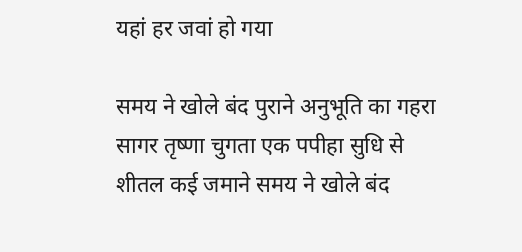यहां हर जवां हो गया

समय ने खोले बंद पुराने अनुभूति का गहरा सागर तृष्णा चुगता एक पपीहा सुधि से शीतल कई जमाने समय ने खोले बंद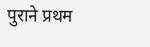पुराने प्रथम